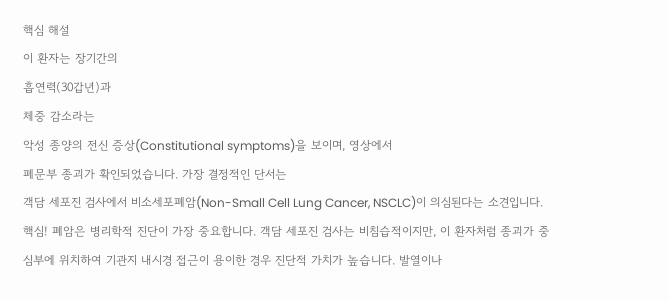핵심 해설
이 환자는 장기간의
흡연력(30갑년)과
체중 감소라는
악성 종양의 전신 증상(Constitutional symptoms)을 보이며, 영상에서
폐문부 종괴가 확인되었습니다. 가장 결정적인 단서는
객담 세포진 검사에서 비소세포폐암(Non-Small Cell Lung Cancer, NSCLC)이 의심된다는 소견입니다.
핵심! 폐암은 병리학적 진단이 가장 중요합니다. 객담 세포진 검사는 비침습적이지만, 이 환자처럼 종괴가 중심부에 위치하여 기관지 내시경 접근이 용이한 경우 진단적 가치가 높습니다. 발열이나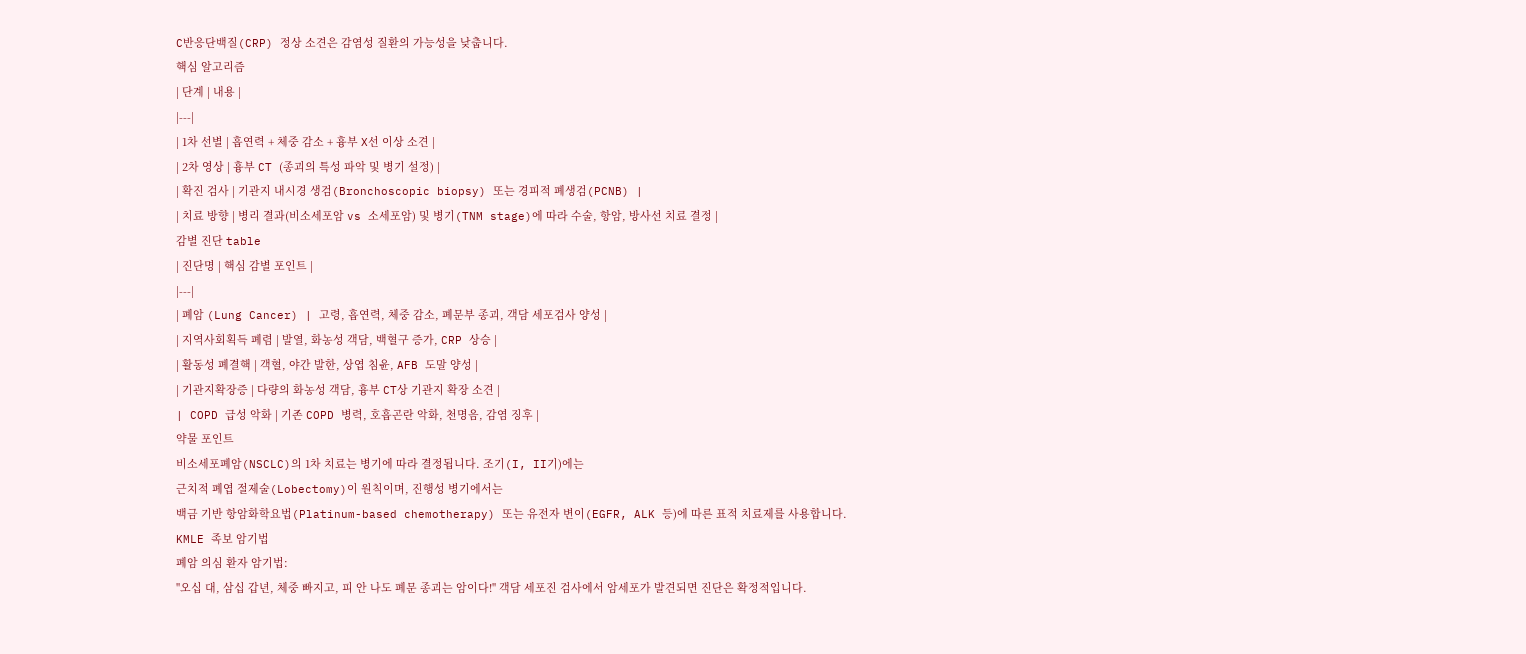C반응단백질(CRP) 정상 소견은 감염성 질환의 가능성을 낮춥니다.
핵심 알고리즘
| 단계 | 내용 |
|---|
| 1차 선별 | 흡연력 + 체중 감소 + 흉부 X선 이상 소견 |
| 2차 영상 | 흉부 CT (종괴의 특성 파악 및 병기 설정) |
| 확진 검사 | 기관지 내시경 생검(Bronchoscopic biopsy) 또는 경피적 폐생검(PCNB) |
| 치료 방향 | 병리 결과(비소세포암 vs 소세포암) 및 병기(TNM stage)에 따라 수술, 항암, 방사선 치료 결정 |
감별 진단 table
| 진단명 | 핵심 감별 포인트 |
|---|
| 폐암 (Lung Cancer) | 고령, 흡연력, 체중 감소, 폐문부 종괴, 객담 세포검사 양성 |
| 지역사회획득 폐렴 | 발열, 화농성 객담, 백혈구 증가, CRP 상승 |
| 활동성 폐결핵 | 객혈, 야간 발한, 상엽 침윤, AFB 도말 양성 |
| 기관지확장증 | 다량의 화농성 객담, 흉부 CT상 기관지 확장 소견 |
| COPD 급성 악화 | 기존 COPD 병력, 호흡곤란 악화, 천명음, 감염 징후 |
약물 포인트
비소세포폐암(NSCLC)의 1차 치료는 병기에 따라 결정됩니다. 조기(I, II기)에는
근치적 폐엽 절제술(Lobectomy)이 원칙이며, 진행성 병기에서는
백금 기반 항암화학요법(Platinum-based chemotherapy) 또는 유전자 변이(EGFR, ALK 등)에 따른 표적 치료제를 사용합니다.
KMLE 족보 암기법
폐암 의심 환자 암기법:
"오십 대, 삼십 갑년, 체중 빠지고, 피 안 나도 폐문 종괴는 암이다!" 객담 세포진 검사에서 암세포가 발견되면 진단은 확정적입니다.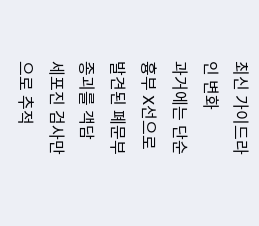최신 가이드라인 변화
과거에는 단순 흉부 X선으로 발견된 폐문부 종괴를 객담 세포진 검사만으로 추적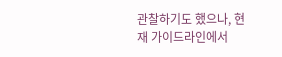관찰하기도 했으나, 현재 가이드라인에서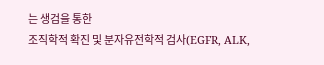는 생검을 통한
조직학적 확진 및 분자유전학적 검사(EGFR, ALK,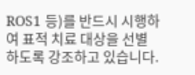ROS1 등)를 반드시 시행하여 표적 치료 대상을 선별하도록 강조하고 있습니다.